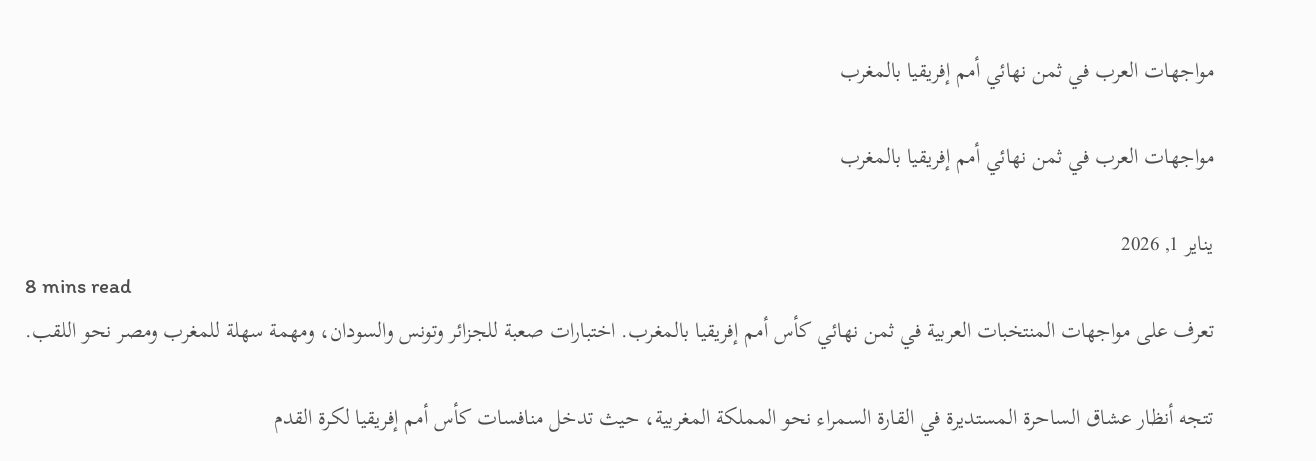مواجهات العرب في ثمن نهائي أمم إفريقيا بالمغرب

مواجهات العرب في ثمن نهائي أمم إفريقيا بالمغرب

يناير 1, 2026
8 mins read
تعرف على مواجهات المنتخبات العربية في ثمن نهائي كأس أمم إفريقيا بالمغرب. اختبارات صعبة للجزائر وتونس والسودان، ومهمة سهلة للمغرب ومصر نحو اللقب.

تتجه أنظار عشاق الساحرة المستديرة في القارة السمراء نحو المملكة المغربية، حيث تدخل منافسات كأس أمم إفريقيا لكرة القدم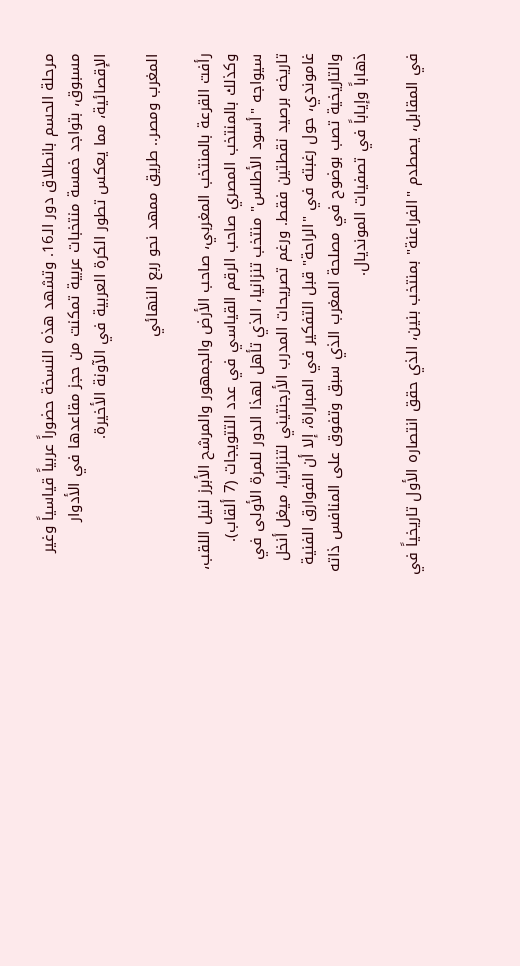مرحلة الحسم بانطلاق دور الـ16. وتشهد هذه النسخة حضوراً عربياً قياسياً وغير مسبوق، بتواجد خمسة منتخبات عربية تمكنت من حجز مقاعدها في الأدوار الإقصائية، مما يعكس تطور الكرة العربية في الآونة الأخيرة.

المغرب ومصر.. طريق ممهد نحو ربع النهائي

رأفت القرعة بالمنتخب المغربي، صاحب الأرض والجمهور والمرشح الأبرز لنيل اللقب، وكذلك بالمنتخب المصري صاحب الرقم القياسي في عدد التتويجات (7 ألقاب). سيواجه "أسود الأطلس" منتخب تنزانيا، الذي تأهل لهذا الدور للمرة الأولى في تاريخه برصيد نقطتين فقط. ورغم تصريحات المدرب الأرجنتيني لتنزانيا، ميغل أنخل غاموندي، حول رغبته في "الراحة" قبل التفكير في المباراة، إلا أن الفوارق الفنية والتاريخية تصب بوضوح في مصلحة المغرب الذي سبق وتفوق على المنافس ذاته ذهاباً وإياباً في تصفيات المونديال.

في المقابل، يصطدم "الفراعنة" بمنتخب بنين، الذي حقق انتصاره الأول تاريخياً في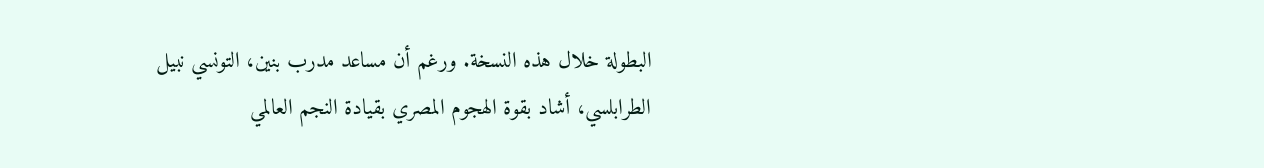البطولة خلال هذه النسخة. ورغم أن مساعد مدرب بنين، التونسي نبيل الطرابلسي، أشاد بقوة الهجوم المصري بقيادة النجم العالمي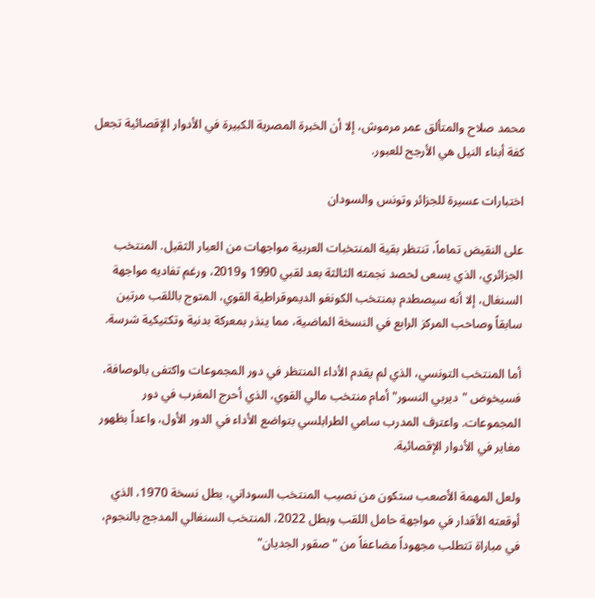محمد صلاح والمتألق عمر مرموش، إلا أن الخبرة المصرية الكبيرة في الأدوار الإقصائية تجعل كفة أبناء النيل هي الأرجح للعبور.

اختبارات عسيرة للجزائر وتونس والسودان

على النقيض تماماً، تنتظر بقية المنتخبات العربية مواجهات من العيار الثقيل. المنتخب الجزائري، الذي يسعى لحصد نجمته الثالثة بعد لقبي 1990 و2019، ورغم تفاديه مواجهة السنغال، إلا أنه سيصطدم بمنتخب الكونغو الديموقراطية القوي، المتوج باللقب مرتين سابقاً وصاحب المركز الرابع في النسخة الماضية، مما ينذر بمعركة بدنية وتكتيكية شرسة.

أما المنتخب التونسي، الذي لم يقدم الأداء المنتظر في دور المجموعات واكتفى بالوصافة، فسيخوض "ديربي النسور" أمام منتخب مالي القوي، الذي أحرج المغرب في دور المجموعات. واعترف المدرب سامي الطرابلسي بتواضع الأداء في الدور الأول، واعداً بظهور مغاير في الأدوار الإقصائية.

ولعل المهمة الأصعب ستكون من نصيب المنتخب السوداني، بطل نسخة 1970، الذي أوقعته الأقدار في مواجهة حامل اللقب وبطل 2022، المنتخب السنغالي المدجج بالنجوم، في مباراة تتطلب مجهوداً مضاعفاً من "صقور الجديان"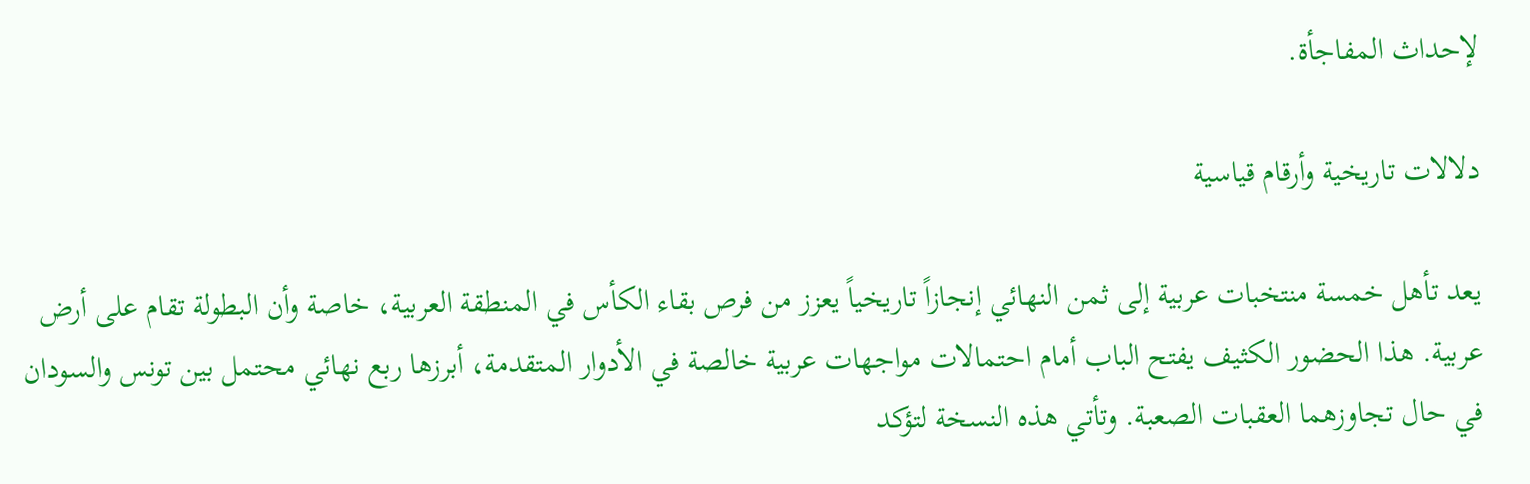لإحداث المفاجأة.

دلالات تاريخية وأرقام قياسية

يعد تأهل خمسة منتخبات عربية إلى ثمن النهائي إنجازاً تاريخياً يعزز من فرص بقاء الكأس في المنطقة العربية، خاصة وأن البطولة تقام على أرض عربية. هذا الحضور الكثيف يفتح الباب أمام احتمالات مواجهات عربية خالصة في الأدوار المتقدمة، أبرزها ربع نهائي محتمل بين تونس والسودان في حال تجاوزهما العقبات الصعبة. وتأتي هذه النسخة لتؤكد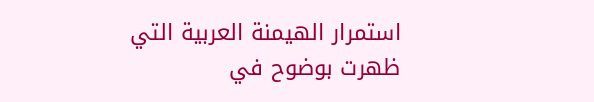استمرار الهيمنة العربية التي ظهرت بوضوح في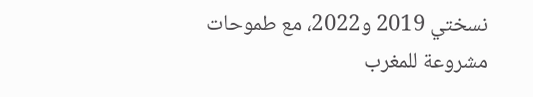نسختي 2019 و2022، مع طموحات مشروعة للمغرب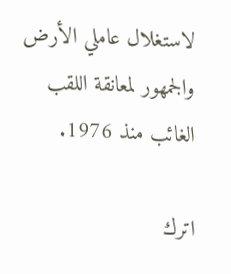لاستغلال عاملي الأرض والجمهور لمعانقة اللقب الغائب منذ 1976.

اترك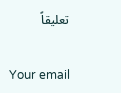تعليقاً

Your email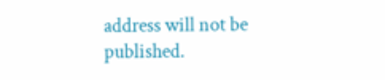address will not be published.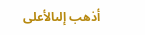أذهب إلىالأعلى